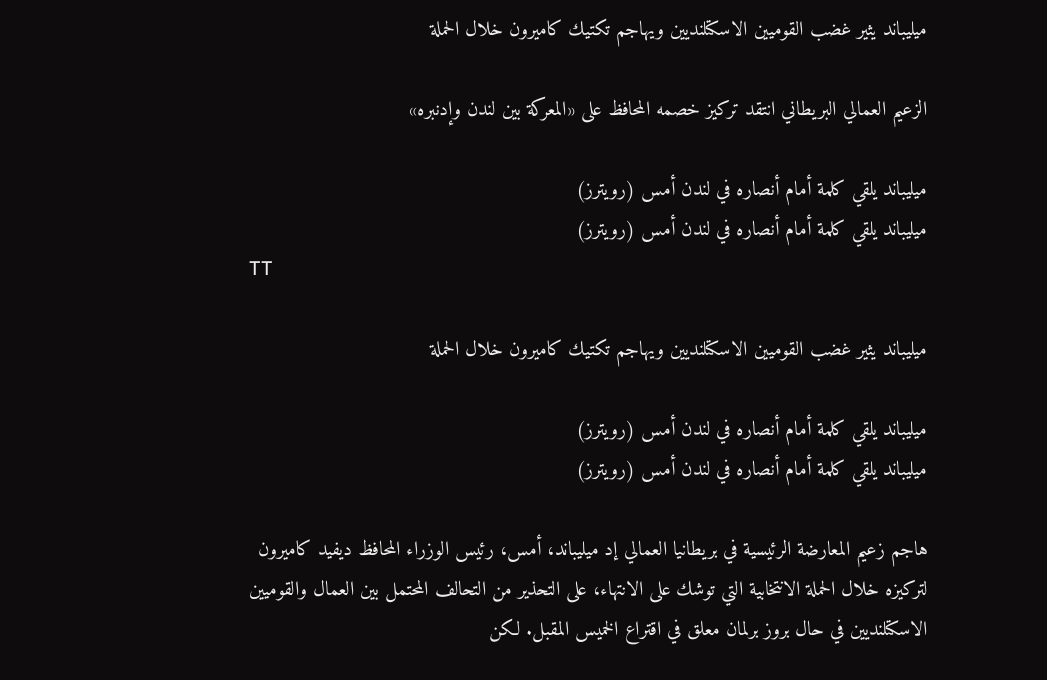ميليباند يثير غضب القوميين الاسكتلنديين ويهاجم تكتيك كاميرون خلال الحملة

الزعيم العمالي البريطاني انتقد تركيز خصمه المحافظ على «المعركة بين لندن وإدنبره»

ميليباند يلقي كلمة أمام أنصاره في لندن أمس (رويترز)
ميليباند يلقي كلمة أمام أنصاره في لندن أمس (رويترز)
TT

ميليباند يثير غضب القوميين الاسكتلنديين ويهاجم تكتيك كاميرون خلال الحملة

ميليباند يلقي كلمة أمام أنصاره في لندن أمس (رويترز)
ميليباند يلقي كلمة أمام أنصاره في لندن أمس (رويترز)

هاجم زعيم المعارضة الرئيسية في بريطانيا العمالي إد ميليباند، أمس، رئيس الوزراء المحافظ ديفيد كاميرون لتركيزه خلال الحملة الانتخابية التي توشك على الانتهاء، على التحذير من التحالف المحتمل بين العمال والقوميين الاسكتلنديين في حال بروز برلمان معلق في اقتراع الخميس المقبل. لكن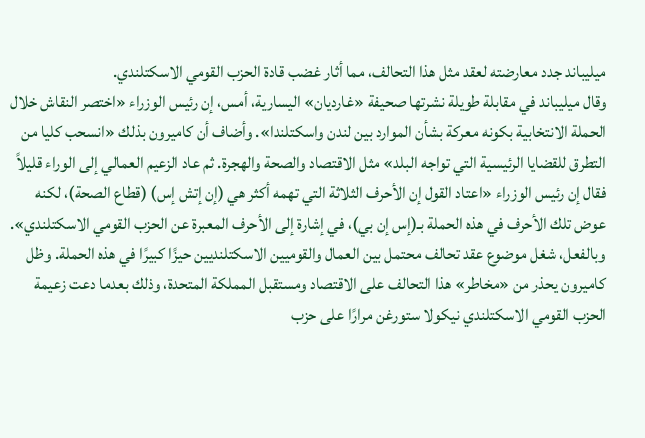ميليباند جدد معارضته لعقد مثل هذا التحالف، مما أثار غضب قادة الحزب القومي الاسكتلندي.
وقال ميليباند في مقابلة طويلة نشرتها صحيفة «غارديان» اليسارية، أمس، إن رئيس الوزراء «اختصر النقاش خلال الحملة الانتخابية بكونه معركة بشأن الموارد بين لندن واسكتلندا». وأضاف أن كاميرون بذلك «انسحب كليا من التطرق للقضايا الرئيسية التي تواجه البلد» مثل الاقتصاد والصحة والهجرة. ثم عاد الزعيم العمالي إلى الوراء قليلاً فقال إن رئيس الوزراء «اعتاد القول إن الأحرف الثلاثة التي تهمه أكثر هي (إن إتش إس) (قطاع الصحة)، لكنه عوض تلك الأحرف في هذه الحملة بـ(إس إن بي)، في إشارة إلى الأحرف المعبرة عن الحزب القومي الاسكتلندي».
وبالفعل، شغل موضوع عقد تحالف محتمل بين العمال والقوميين الاسكتلنديين حيزًا كبيرًا في هذه الحملة. وظل كاميرون يحذر من «مخاطر» هذا التحالف على الاقتصاد ومستقبل المملكة المتحدة، وذلك بعدما دعت زعيمة الحزب القومي الاسكتلندي نيكولا ستورغن مرارًا على حزب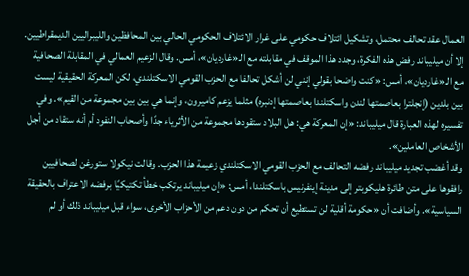العمال عقد تحالف محتمل، وتشكيل ائتلاف حكومي على غرار الائتلاف الحكومي الحالي بين المحافظين والليبراليين الديمقراطيين. إلا أن ميليباند رفض هذه الفكرة، وجدد هذا الموقف في مقابلته مع الـ«غارديان»، أمس. وقال الزعيم العمالي في المقابلة الصحافية مع الـ«غارديان»، أمس: «كنت واضحا بقولي إنني لن أشكل تحالفا مع الحزب القومي الاسكتلندي، لكن المعركة الحقيقية ليست بين بلدين (إنجلترا بعاصمتها لندن واسكتلندا بعاصمتها إدنبره) مثلما يزعم كاميرون، وإنما هي بين بين مجموعة من القيم». وفي تفسيره لهذه العبارة قال ميليباند: «إن المعركة هي: هل البلاد ستقودها مجموعة من الأثرياء جدًا وأصحاب النفود أم أنه ستقاد من أجل الأشخاص العاملين».
وقد أغضب تجديد ميليباند رفضه التحالف مع الحزب القومي الاسكتلندي زعيمة هذا الحزب. وقالت نيكولا ستورغن لصحافيين رافقوها على متن طائرة هليكوبتر إلى مدينة إينفرنيس باسكتلندا، أمس: «إن ميليباند يرتكب خطأ تكتيكيًا برفضه الاعتراف بالحقيقة السياسية». وأضافت أن «حكومة أقلية لن تستطيع أن تحكم من دون دعم من الأحزاب الأخرى، سواء قبل ميليباند ذلك أو لم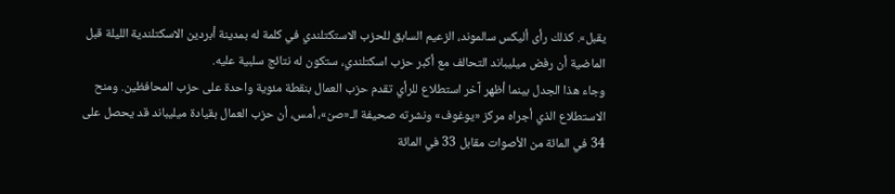يقبل». كذلك رأى أليكس سالموند، الزعيم السابق للحزب الاستكتلندي في كلمة له بمدينة أبردين الاسكتلندية الليلة قبل الماضية أن رفض ميليباند التحالف مع أكبر حزب اسكتلندي، ستكون له نتائج سلبية عليه.
وجاء هذا الجدل بينما أظهر آخر استطلاع للرأي تقدم حزب العمال بنقطة مئوية واحدة على حزب المحافظين. ومنح الاستطلاع الذي أجراه مركز «يوغوف» ونشرته صحيفة الـ«صن»، أمس، أن حزب العمال بقيادة ميليباند قد يحصل على 34 في المائة من الأصوات مقابل 33 في المائة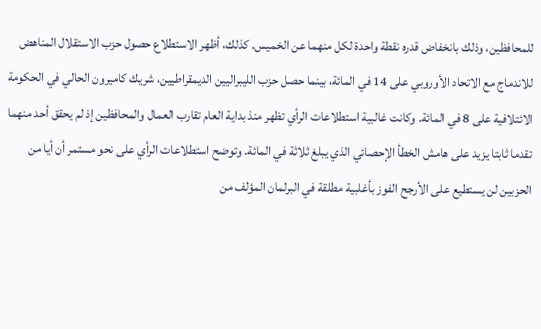للمحافظين، وذلك بانخفاض قدره نقطة واحدة لكل منهما عن الخميس. كذلك، أظهر الاستطلاع حصول حزب الاستقلال المناهض للاندماج مع الاتحاد الأوروبي على 14 في المائة، بينما حصل حزب الليبراليين الديمقراطيين، شريك كاميرون الحالي في الحكومة الائتلافية على 8 في المائة. وكانت غالبية استطلاعات الرأي تظهر منذ بداية العام تقارب العمال والمحافظين إذ لم يحقق أحد منهما تقدما ثابتا يزيد على هامش الخطأ الإحصائي الذي يبلغ ثلاثة في المائة. وتوضح استطلاعات الرأي على نحو مستمر أن أيا من الحزبين لن يستطيع على الأرجح الفوز بأغلبية مطلقة في البرلمان المؤلف من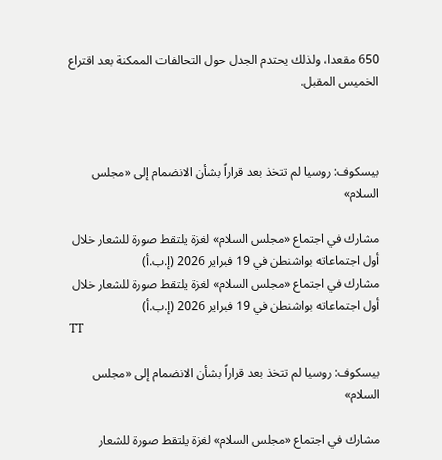650 مقعدا، ولذلك يحتدم الجدل حول التحالفات الممكنة بعد اقتراع الخميس المقبل.



بيسكوف: روسيا لم تتخذ بعد قراراً بشأن الانضمام إلى «مجلس السلام»

مشارك في اجتماع «مجلس السلام» لغزة يلتقط صورة للشعار خلال أول اجتماعاته بواشنطن في 19 فبراير 2026 (إ.ب.أ)
مشارك في اجتماع «مجلس السلام» لغزة يلتقط صورة للشعار خلال أول اجتماعاته بواشنطن في 19 فبراير 2026 (إ.ب.أ)
TT

بيسكوف: روسيا لم تتخذ بعد قراراً بشأن الانضمام إلى «مجلس السلام»

مشارك في اجتماع «مجلس السلام» لغزة يلتقط صورة للشعار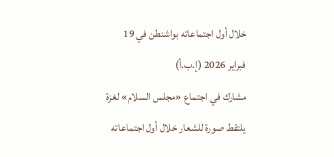خلال أول اجتماعاته بواشنطن في 19 فبراير 2026 (إ.ب.أ)
مشارك في اجتماع «مجلس السلام» لغزة يلتقط صورة للشعار خلال أول اجتماعاته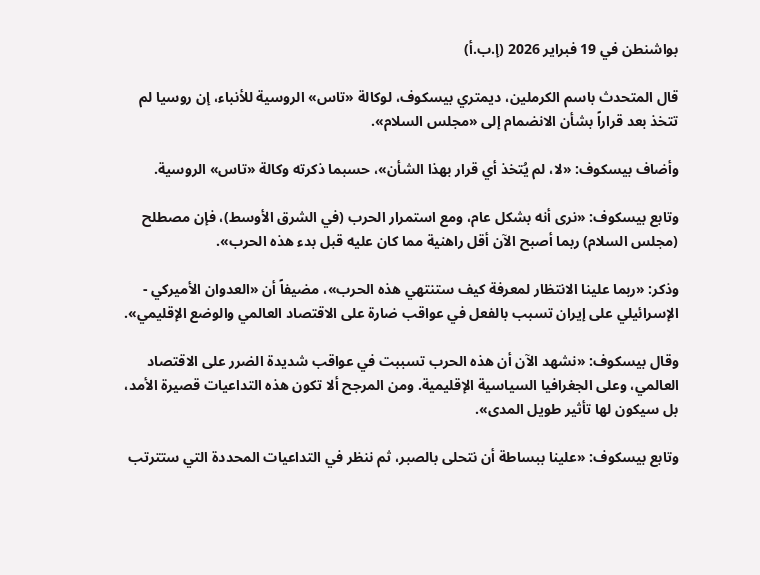بواشنطن في 19 فبراير 2026 (إ.ب.أ)

قال المتحدث باسم الكرملين، ديمتري بيسكوف، لوكالة «تاس» الروسية للأنباء، إن روسيا لم تتخذ بعد قراراً بشأن الانضمام إلى «مجلس السلام».

وأضاف بيسكوف: «لا، لم يُتخذ أي قرار بهذا الشأن»، حسبما ذكرته وكالة «تاس» الروسية.

وتابع بيسكوف: «نرى أنه بشكل عام، ومع استمرار الحرب (في الشرق الأوسط)، فإن مصطلح (مجلس السلام) ربما أصبح الآن أقل راهنية مما كان عليه قبل بدء هذه الحرب».

وذكر: «ربما علينا الانتظار لمعرفة كيف ستنتهي هذه الحرب»، مضيفاً أن «العدوان الأميركي - الإسرائيلي على إيران تسبب بالفعل في عواقب ضارة على الاقتصاد العالمي والوضع الإقليمي».

وقال بيسكوف: «نشهد الآن أن هذه الحرب تسببت في عواقب شديدة الضرر على الاقتصاد العالمي، وعلى الجغرافيا السياسية الإقليمية. ومن المرجح ألا تكون هذه التداعيات قصيرة الأمد، بل سيكون لها تأثير طويل المدى».

وتابع بيسكوف: «علينا ببساطة أن نتحلى بالصبر، ثم ننظر في التداعيات المحددة التي ستترتب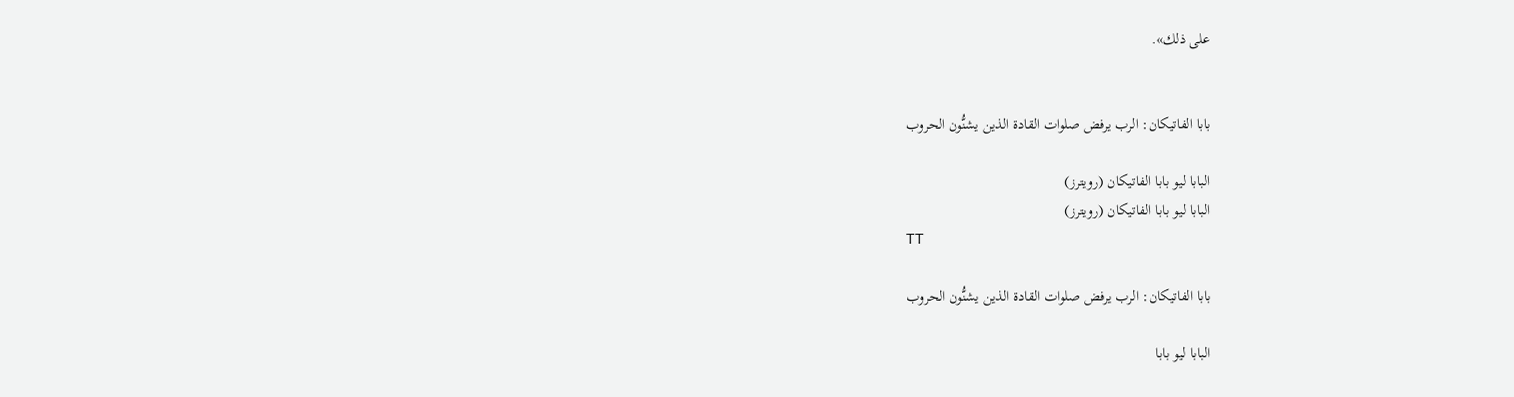على ذلك».


بابا الفاتيكان: الرب يرفض صلوات القادة الذين يشنُّون الحروب

البابا ليو بابا الفاتيكان (رويترز)
البابا ليو بابا الفاتيكان (رويترز)
TT

بابا الفاتيكان: الرب يرفض صلوات القادة الذين يشنُّون الحروب

البابا ليو بابا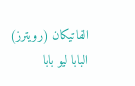الفاتيكان (رويترز)
البابا ليو بابا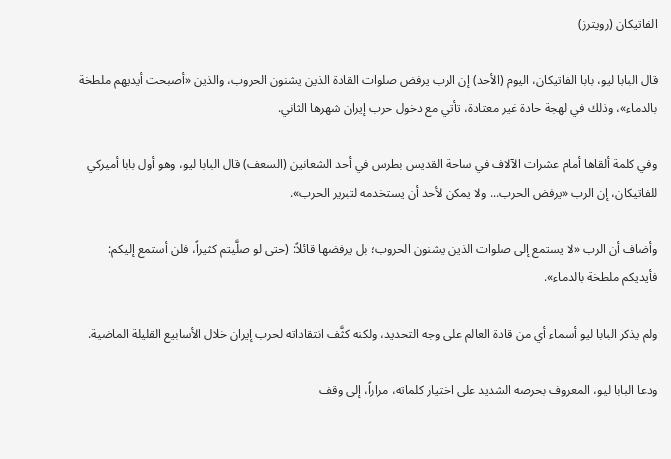الفاتيكان (رويترز)

قال البابا ليو، بابا الفاتيكان، اليوم (الأحد) إن الرب يرفض صلوات القادة الذين يشنون الحروب، والذين «أصبحت أيديهم ملطخة بالدماء»، وذلك في لهجة حادة غير معتادة، تأتي مع دخول حرب إيران شهرها الثاني.

وفي كلمة ألقاها أمام عشرات الآلاف في ساحة القديس بطرس في أحد الشعانين (السعف) قال البابا ليو، وهو أول بابا أميركي للفاتيكان، إن الرب «يرفض الحرب... ولا يمكن لأحد أن يستخدمه لتبرير الحرب».

وأضاف أن الرب «لا يستمع إلى صلوات الذين يشنون الحروب؛ بل يرفضها قائلاً: (حتى لو صلَّيتم كثيراً، فلن أستمع إليكم: فأيديكم ملطخة بالدماء».

ولم يذكر البابا ليو أسماء أي من قادة العالم على وجه التحديد، ولكنه كثَّف انتقاداته لحرب إيران خلال الأسابيع القليلة الماضية.

ودعا البابا ليو، المعروف بحرصه الشديد على اختيار كلماته، مراراً، إلى وقف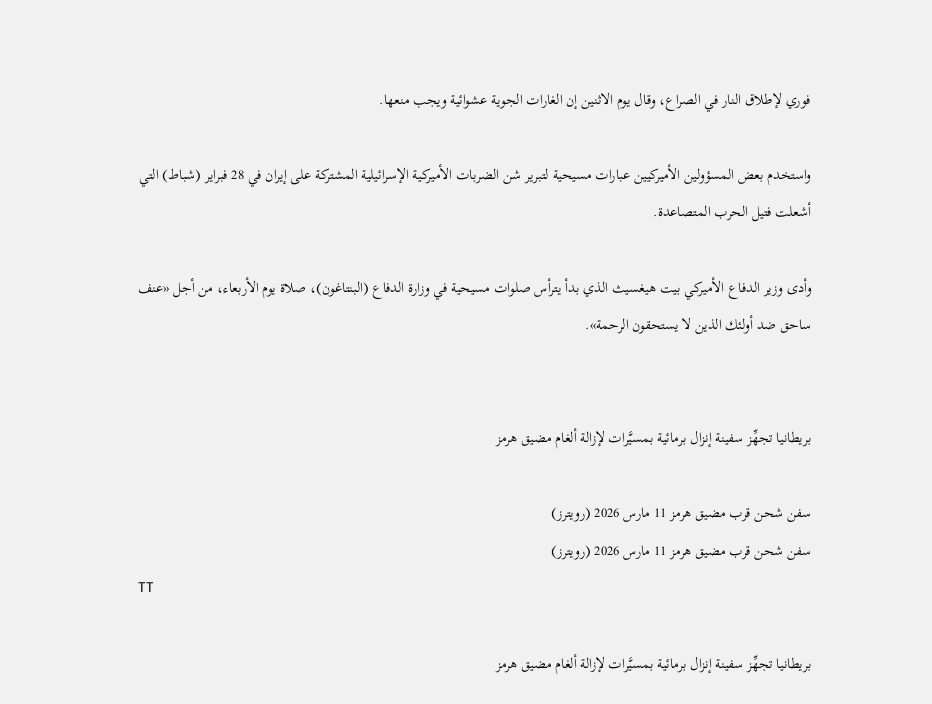فوري لإطلاق النار في الصراع، وقال يوم الاثنين إن الغارات الجوية عشوائية ويجب منعها.

واستخدم بعض المسؤولين الأميركيين عبارات مسيحية لتبرير شن الضربات الأميركية الإسرائيلية المشتركة على إيران في 28 فبراير (شباط) التي أشعلت فتيل الحرب المتصاعدة.

وأدى وزير الدفاع الأميركي بيت هيغسيث الذي بدأ يترأس صلوات مسيحية في وزارة الدفاع (البنتاغون)، صلاة يوم الأربعاء، من أجل «عنف ساحق ضد أولئك الذين لا يستحقون الرحمة».


بريطانيا تجهِّز سفينة إنزال برمائية بمسيَّرات لإزالة ألغام مضيق هرمز

سفن شحن قرب مضيق هرمز 11 مارس 2026 (رويترز)
سفن شحن قرب مضيق هرمز 11 مارس 2026 (رويترز)
TT

بريطانيا تجهِّز سفينة إنزال برمائية بمسيَّرات لإزالة ألغام مضيق هرمز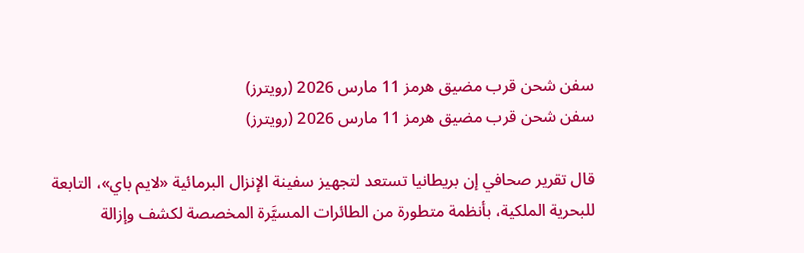سفن شحن قرب مضيق هرمز 11 مارس 2026 (رويترز)
سفن شحن قرب مضيق هرمز 11 مارس 2026 (رويترز)

قال تقرير صحافي إن بريطانيا تستعد لتجهيز سفينة الإنزال البرمائية «لايم باي»، التابعة للبحرية الملكية، بأنظمة متطورة من الطائرات المسيَّرة المخصصة لكشف وإزالة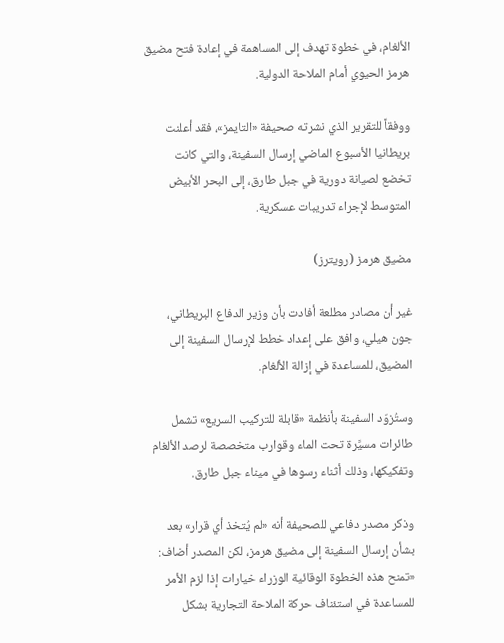الألغام، في خطوة تهدف إلى المساهمة في إعادة فتح مضيق هرمز الحيوي أمام الملاحة الدولية.

ووفقاً للتقرير الذي نشرته صحيفة «التايمز»، فقد أعلنت بريطانيا الأسبوع الماضي إرسال السفينة، والتي كانت تخضع لصيانة دورية في جبل طارق، إلى البحر الأبيض المتوسط لإجراء تدريبات عسكرية.

مضيق هرمز (رويترز)

غير أن مصادر مطلعة أفادت بأن وزير الدفاع البريطاني، جون هيلي، وافق على إعداد خطط لإرسال السفينة إلى المضيق، للمساعدة في إزالة الألغام.

وستُزوّد السفينة بأنظمة «قابلة للتركيب السريع» تشمل طائرات مسيَّرة تحت الماء وقوارب متخصصة لرصد الألغام وتفكيكها، وذلك أثناء رسوها في ميناء جبل طارق.

وذكر مصدر دفاعي للصحيفة أنه «لم يُتخذ أي قرار» بعد بشأن إرسال السفينة إلى مضيق هرمز، لكن المصدر أضاف: «تمنح هذه الخطوة الوقائية الوزراء خيارات إذا لزم الأمر للمساعدة في استئناف حركة الملاحة التجارية بشكل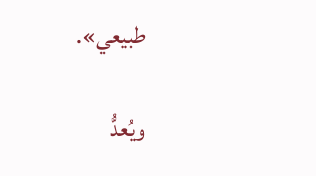طبيعي».

ويُعدُّ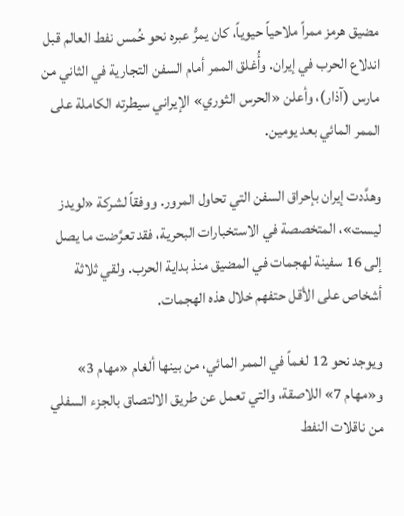مضيق هرمز ممراً ملاحياً حيوياً، كان يمرُّ عبره نحو خُمس نفط العالم قبل اندلاع الحرب في إيران. وأُغلق الممر أمام السفن التجارية في الثاني من مارس (آذار)، وأعلن «الحرس الثوري» الإيراني سيطرته الكاملة على الممر المائي بعد يومين.

وهدَّدت إيران بإحراق السفن التي تحاول المرور. ووفقاً لشركة «لويدز ليست»، المتخصصة في الاستخبارات البحرية، فقد تعرَّضت ما يصل إلى 16 سفينة لهجمات في المضيق منذ بداية الحرب. ولقي ثلاثة أشخاص على الأقل حتفهم خلال هذه الهجمات.

ويوجد نحو 12 لغماً في الممر المائي، من بينها ألغام «مهام 3» و«مهام 7» اللاصقة، والتي تعمل عن طريق الالتصاق بالجزء السفلي من ناقلات النفط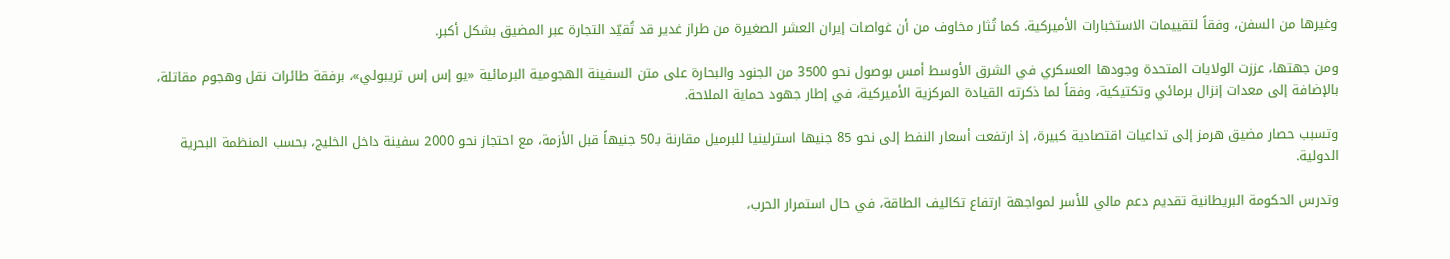وغيرها من السفن، وفقاً لتقييمات الاستخبارات الأميركية. كما تُثار مخاوف من أن غواصات إيران العشر الصغيرة من طراز غدير قد تُقيّد التجارة عبر المضيق بشكل أكبر.

ومن جهتها، عززت الولايات المتحدة وجودها العسكري في الشرق الأوسط أمس بوصول نحو 3500 من الجنود والبحارة على متن السفينة الهجومية البرمائية «يو إس إس تريبولي»، برفقة طائرات نقل وهجوم مقاتلة، بالإضافة إلى معدات إنزال برمائي وتكتيكية، وفقاً لما ذكرته القيادة المركزية الأميركية، في إطار جهود حماية الملاحة.

وتسبب حصار مضيق هرمز إلى تداعيات اقتصادية كبيرة، إذ ارتفعت أسعار النفط إلى نحو 85 جنيها استرلينيا للبرميل مقارنة بـ50 جنيهاً قبل الأزمة، مع احتجاز نحو 2000 سفينة داخل الخليج، بحسب المنظمة البحرية الدولية.

وتدرس الحكومة البريطانية تقديم دعم مالي للأسر لمواجهة ارتفاع تكاليف الطاقة، في حال استمرار الحرب،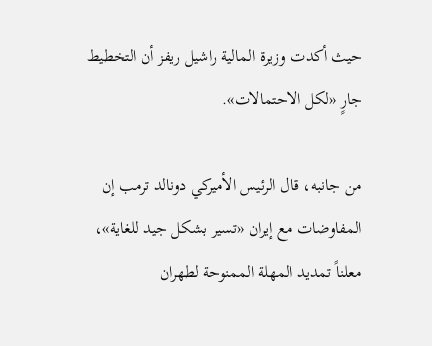حيث أكدت وزيرة المالية راشيل ريفز أن التخطيط جارٍ «لكل الاحتمالات».

من جانبه، قال الرئيس الأميركي دونالد ترمب إن المفاوضات مع إيران «تسير بشكل جيد للغاية»، معلناً تمديد المهلة الممنوحة لطهران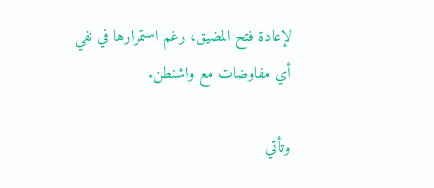لإعادة فتح المضيق، رغم استمرارها في نفي أي مفاوضات مع واشنطن.

وتأتي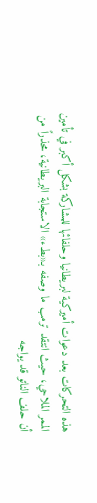هذه التحركات بعد دعوات أميركية لبريطانيا وحلفائها للمشاركة بشكل أكبر في تأمين الممر الملاحي، حيث انتقد ترمب ما وصفه بـ«بطء» الاستجابة البريطانية، محذراً من أن حلف الناتو قد يواجه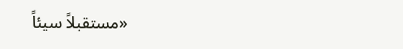«مستقبلاً سيئاً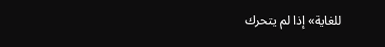للغاية» إذا لم يتحرك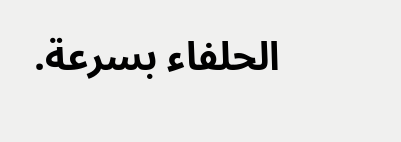الحلفاء بسرعة.